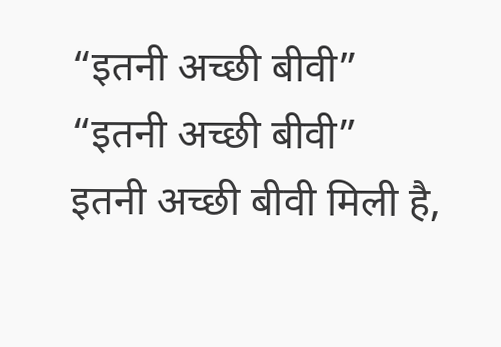“इतनी अच्छी बीवी”
“इतनी अच्छी बीवी”
इतनी अच्छी बीवी मिली है,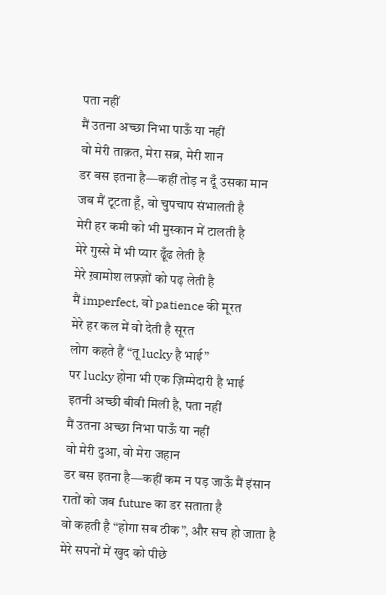पता नहीं
मैं उतना अच्छा निभा पाऊँ या नहीं
वो मेरी ताक़त, मेरा सब्र, मेरी शान
डर बस इतना है—कहीं तोड़ न दूँ उसका मान
जब मैं टूटता हूँ, वो चुपचाप संभालती है
मेरी हर कमी को भी मुस्कान में टालती है
मेरे गुस्से में भी प्यार ढूँढ लेती है
मेरे ख़ामोश लफ़्ज़ों को पढ़ लेती है
मैं imperfect, वो patience की मूरत
मेरे हर कल में वो देती है सूरत
लोग कहते हैं “तू lucky है भाई”
पर lucky होना भी एक ज़िम्मेदारी है भाई
इतनी अच्छी बीवी मिली है, पता नहीं
मैं उतना अच्छा निभा पाऊँ या नहीं
वो मेरी दुआ, वो मेरा जहान
डर बस इतना है—कहीं कम न पड़ जाऊँ मैं इंसान
रातों को जब future का डर सताता है
वो कहती है “होगा सब ठीक”, और सच हो जाता है
मेरे सपनों में खुद को पीछे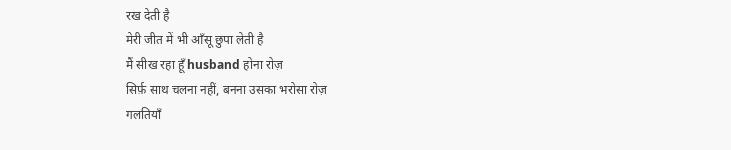रख देती है
मेरी जीत में भी आँसू छुपा लेती है
मैं सीख रहा हूँ husband होना रोज़
सिर्फ़ साथ चलना नहीं, बनना उसका भरोसा रोज़
गलतियाँ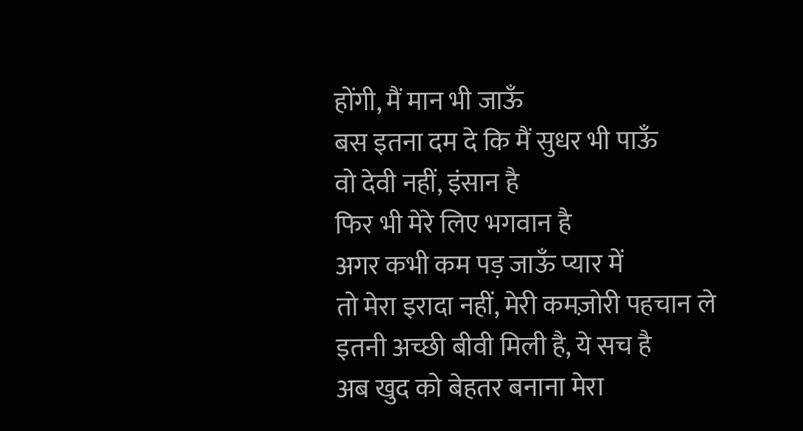होंगी, मैं मान भी जाऊँ
बस इतना दम दे कि मैं सुधर भी पाऊँ
वो देवी नहीं, इंसान है
फिर भी मेरे लिए भगवान है
अगर कभी कम पड़ जाऊँ प्यार में
तो मेरा इरादा नहीं, मेरी कमज़ोरी पहचान ले
इतनी अच्छी बीवी मिली है, ये सच है
अब खुद को बेहतर बनाना मेरा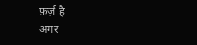फ़र्ज़ है
अगर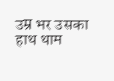उम्र भर उसका हाथ थाम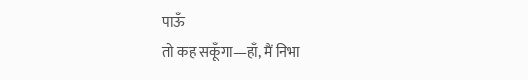पाऊँ
तो कह सकूँगा—हाँ, मैं निभा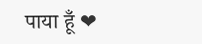पाया हूँ ❤